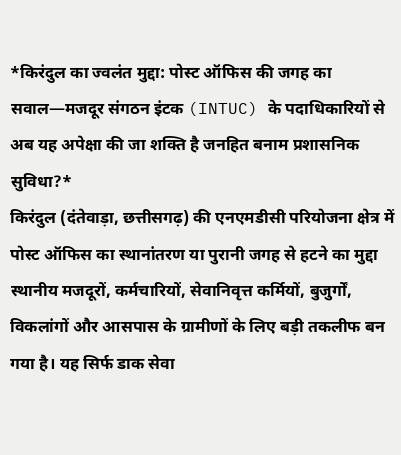*किरंदुल का ज्वलंत मुद्दा: पोस्ट ऑफिस की जगह का सवाल—मजदूर संगठन इंटक (INTUC) के पदाधिकारियों से अब यह अपेक्षा की जा शक्ति है जनहित बनाम प्रशासनिक सुविधा?*
किरंदुल (दंतेवाड़ा, छत्तीसगढ़) की एनएमडीसी परियोजना क्षेत्र में पोस्ट ऑफिस का स्थानांतरण या पुरानी जगह से हटने का मुद्दा स्थानीय मजदूरों, कर्मचारियों, सेवानिवृत्त कर्मियों, बुजुर्गों, विकलांगों और आसपास के ग्रामीणों के लिए बड़ी तकलीफ बन गया है। यह सिर्फ डाक सेवा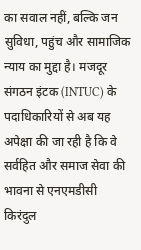का सवाल नहीं, बल्कि जन सुविधा, पहुंच और सामाजिक न्याय का मुद्दा है। मजदूर संगठन इंटक (INTUC) के पदाधिकारियों से अब यह अपेक्षा की जा रही है कि वे सर्वहित और समाज सेवा की भावना से एनएमडीसी किरंदुल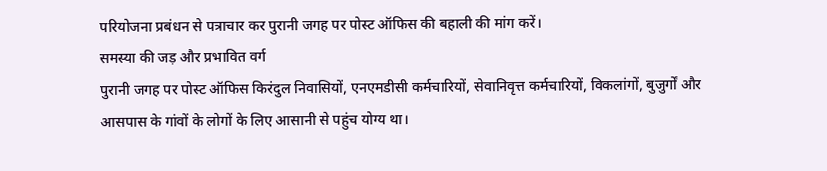परियोजना प्रबंधन से पत्राचार कर पुरानी जगह पर पोस्ट ऑफिस की बहाली की मांग करें।
समस्या की जड़ और प्रभावित वर्ग
पुरानी जगह पर पोस्ट ऑफिस किरंदुल निवासियों, एनएमडीसी कर्मचारियों, सेवानिवृत्त कर्मचारियों, विकलांगों, बुजुर्गों और आसपास के गांवों के लोगों के लिए आसानी से पहुंच योग्य था।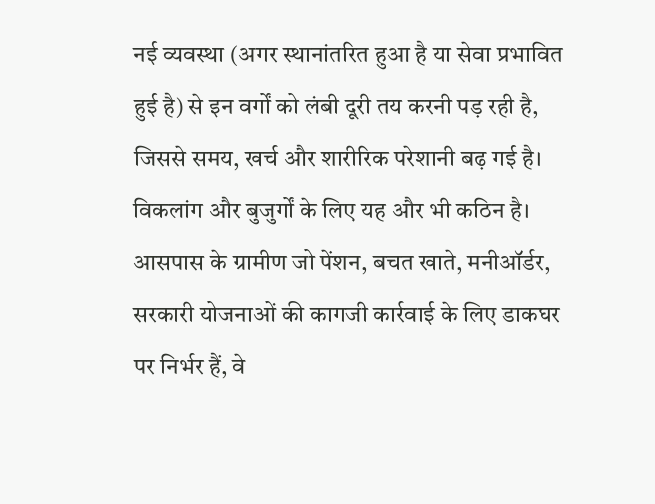नई व्यवस्था (अगर स्थानांतरित हुआ है या सेवा प्रभावित हुई है) से इन वर्गों को लंबी दूरी तय करनी पड़ रही है, जिससे समय, खर्च और शारीरिक परेशानी बढ़ गई है। विकलांग और बुजुर्गों के लिए यह और भी कठिन है। आसपास के ग्रामीण जो पेंशन, बचत खाते, मनीऑर्डर, सरकारी योजनाओं की कागजी कार्रवाई के लिए डाकघर पर निर्भर हैं, वे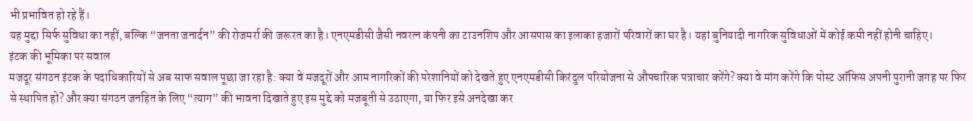भी प्रभावित हो रहे हैं।
यह मुद्दा सिर्फ सुविधा का नहीं, बल्कि “जनता जनार्दन” की रोजमर्रा की जरूरत का है। एनएमडीसी जैसी नवरत्न कंपनी का टाउनशिप और आसपास का इलाका हजारों परिवारों का घर है। यहां बुनियादी नागरिक सुविधाओं में कोई कमी नहीं होनी चाहिए।
इंटक की भूमिका पर सवाल
मजदूर संगठन इंटक के पदाधिकारियों से अब साफ सवाल पूछा जा रहा है: क्या वे मजदूरों और आम नागरिकों की परेशानियों को देखते हुए एनएमडीसी किरंदुल परियोजना से औपचारिक पत्राचार करेंगे? क्या वे मांग करेंगे कि पोस्ट ऑफिस अपनी पुरानी जगह पर फिर से स्थापित हो? और क्या संगठन जनहित के लिए “त्याग” की भावना दिखाते हुए इस मुद्दे को मजबूती से उठाएगा, या फिर इसे अनदेखा कर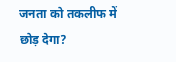जनता को तकलीफ में छोड़ देगा?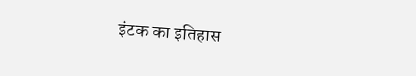इंटक का इतिहास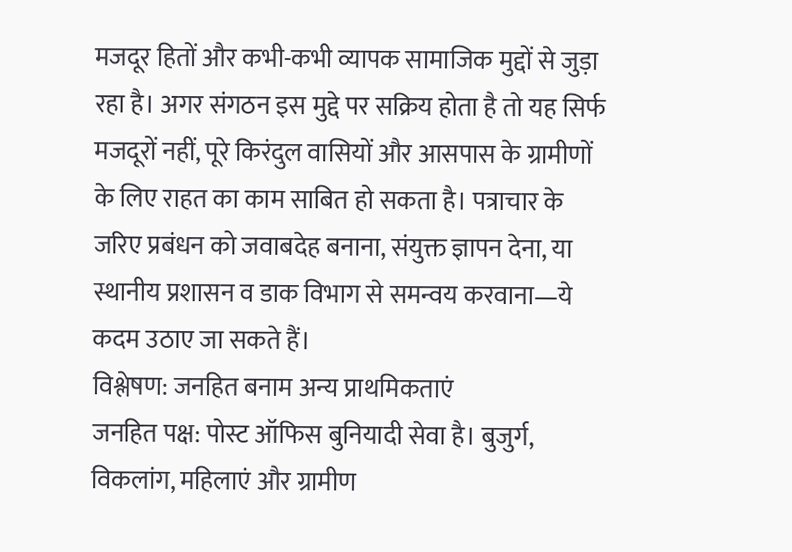मजदूर हितों और कभी-कभी व्यापक सामाजिक मुद्दों से जुड़ा रहा है। अगर संगठन इस मुद्दे पर सक्रिय होता है तो यह सिर्फ मजदूरों नहीं, पूरे किरंदुल वासियों और आसपास के ग्रामीणों के लिए राहत का काम साबित हो सकता है। पत्राचार के जरिए प्रबंधन को जवाबदेह बनाना, संयुक्त ज्ञापन देना, या स्थानीय प्रशासन व डाक विभाग से समन्वय करवाना—ये कदम उठाए जा सकते हैं।
विश्लेषण: जनहित बनाम अन्य प्राथमिकताएं
जनहित पक्ष: पोस्ट ऑफिस बुनियादी सेवा है। बुजुर्ग, विकलांग, महिलाएं और ग्रामीण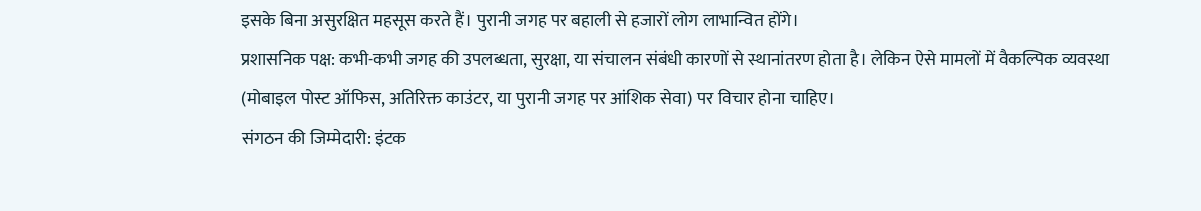इसके बिना असुरक्षित महसूस करते हैं। पुरानी जगह पर बहाली से हजारों लोग लाभान्वित होंगे।
प्रशासनिक पक्ष: कभी-कभी जगह की उपलब्धता, सुरक्षा, या संचालन संबंधी कारणों से स्थानांतरण होता है। लेकिन ऐसे मामलों में वैकल्पिक व्यवस्था (मोबाइल पोस्ट ऑफिस, अतिरिक्त काउंटर, या पुरानी जगह पर आंशिक सेवा) पर विचार होना चाहिए।
संगठन की जिम्मेदारी: इंटक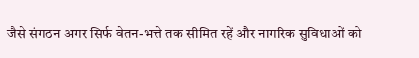जैसे संगठन अगर सिर्फ वेतन-भत्ते तक सीमित रहें और नागरिक सुविधाओं को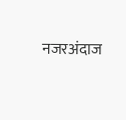नजरअंदाज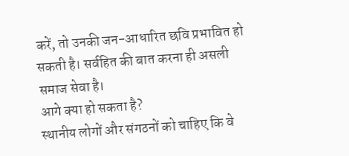करें, तो उनकी जन-आधारित छवि प्रभावित हो सकती है। सर्वहित की बात करना ही असली समाज सेवा है।
आगे क्या हो सकता है?
स्थानीय लोगों और संगठनों को चाहिए कि वे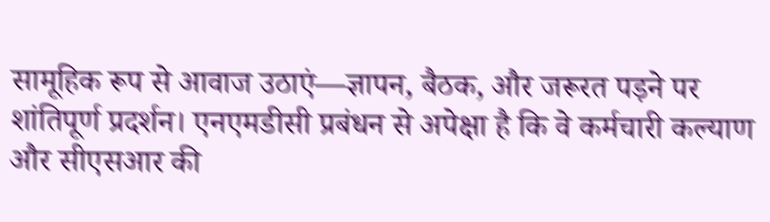सामूहिक रूप से आवाज उठाएं—ज्ञापन, बैठक, और जरूरत पड़ने पर शांतिपूर्ण प्रदर्शन। एनएमडीसी प्रबंधन से अपेक्षा है कि वे कर्मचारी कल्याण और सीएसआर की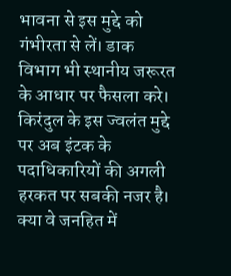भावना से इस मुद्दे को गंभीरता से लें। डाक विभाग भी स्थानीय जरूरत के आधार पर फैसला करे।
किरंदुल के इस ज्वलंत मुद्दे पर अब इंटक के पदाधिकारियों की अगली हरकत पर सबकी नजर है। क्या वे जनहित में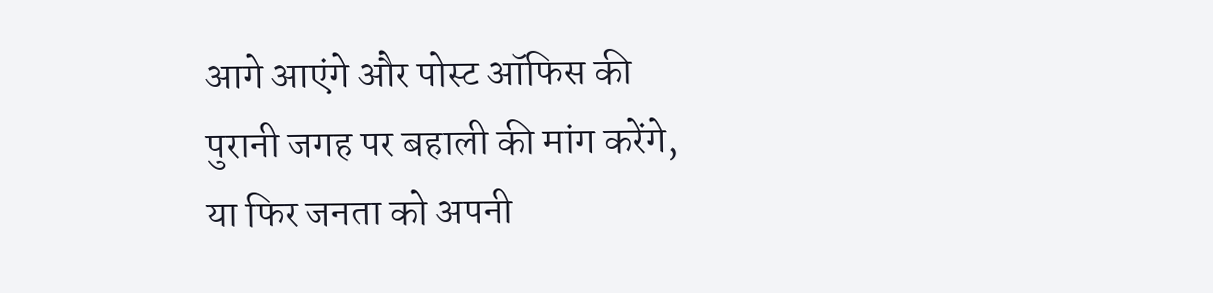आगे आएंगे और पोस्ट ऑफिस की पुरानी जगह पर बहाली की मांग करेंगे, या फिर जनता को अपनी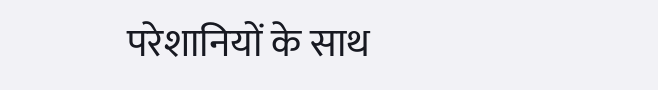परेशानियों के साथ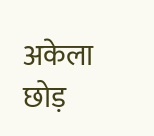अकेला छोड़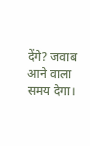देंगे? जवाब आने वाला समय देगा।